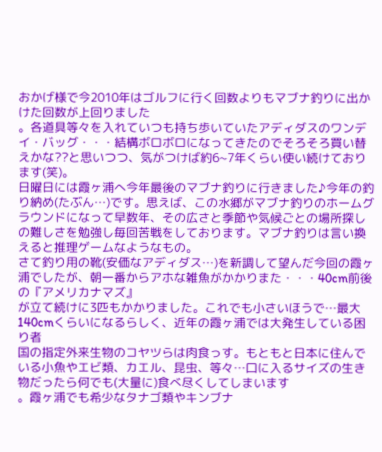おかげ様で今2010年はゴルフに行く回数よりもマブナ釣りに出かけた回数が上回りました
。各道具等々を入れていつも持ち歩いていたアディダスのワンデイ・バッグ・・・結構ボロボロになってきたのでそろそろ買い替えかな??と思いつつ、気がつけば約6~7年くらい使い続けております(笑)。
日曜日には霞ヶ浦へ今年最後のマブナ釣りに行きました♪今年の釣り納め(たぶん…)です。思えば、この水郷がマブナ釣りのホームグラウンドになって早数年、その広さと季節や気候ごとの場所探しの難しさを勉強し毎回苦戦をしております。マブナ釣りは言い換えると推理ゲームなようなもの。
さて釣り用の靴(安価なアディダス…)を新調して望んだ今回の霞ヶ浦でしたが、朝一番からアホな雑魚がかかりまた・・・40cm前後の『アメリカナマズ』
が立て続けに3匹もかかりました。これでも小さいほうで…最大140cmくらいになるらしく、近年の霞ヶ浦では大発生している困り者
国の指定外来生物のコヤツらは肉食っす。もともと日本に住んでいる小魚やエビ類、カエル、昆虫、等々…口に入るサイズの生き物だったら何でも(大量に)食べ尽くしてしまいます
。霞ヶ浦でも希少なタナゴ類やキンブナ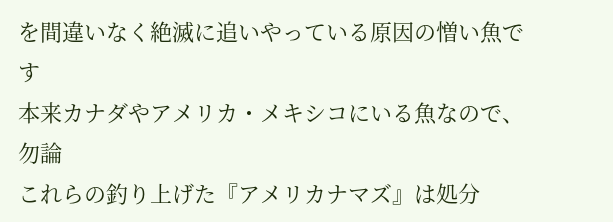を間違いなく絶滅に追いやっている原因の憎い魚です
本来カナダやアメリカ・メキシコにいる魚なので、勿論
これらの釣り上げた『アメリカナマズ』は処分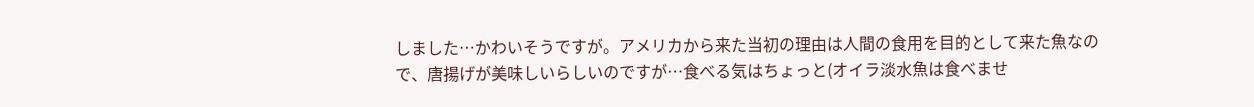しました…かわいそうですが。アメリカから来た当初の理由は人間の食用を目的として来た魚なので、唐揚げが美味しいらしいのですが…食べる気はちょっと(オイラ淡水魚は食べませ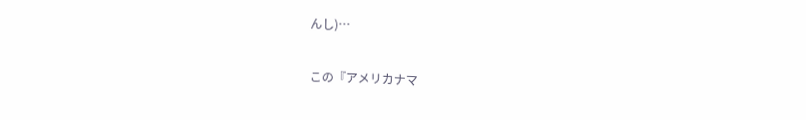んし)…

この『アメリカナマ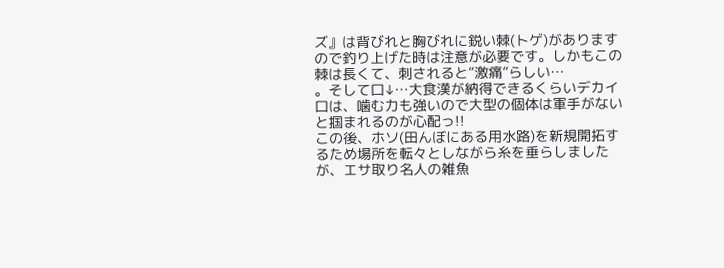ズ』は背びれと胸びれに鋭い棘(トゲ)がありますので釣り上げた時は注意が必要です。しかもこの棘は長くて、刺されると“激痛”らしい…
。そして口↓…大食漢が納得できるくらいデカイ口は、噛む力も強いので大型の個体は軍手がないと掴まれるのが心配っ!!
この後、ホソ(田んぼにある用水路)を新規開拓するため場所を転々としながら糸を垂らしましたが、エサ取り名人の雑魚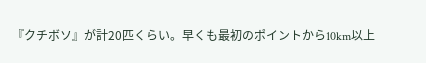『クチボソ』が計20匹くらい。早くも最初のポイントから10km以上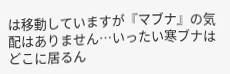は移動していますが『マブナ』の気配はありません…いったい寒ブナはどこに居るん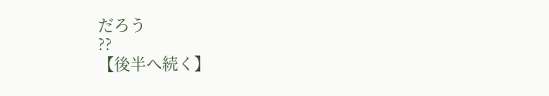だろう
??
【後半へ続く】